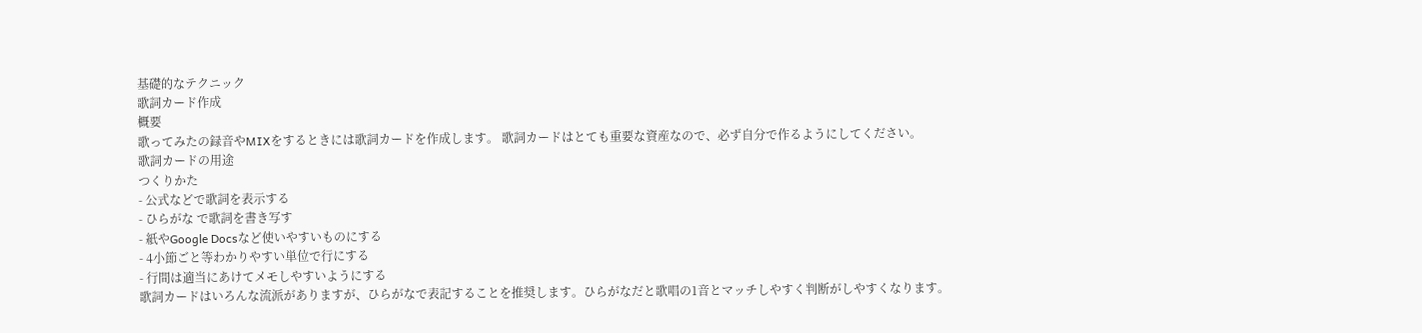基礎的なテクニック
歌詞カード作成
概要
歌ってみたの録音やMIXをするときには歌詞カードを作成します。 歌詞カードはとても重要な資産なので、必ず自分で作るようにしてください。
歌詞カードの用途
つくりかた
- 公式などで歌詞を表示する
- ひらがな で歌詞を書き写す
- 紙やGoogle Docsなど使いやすいものにする
- 4小節ごと等わかりやすい単位で行にする
- 行間は適当にあけてメモしやすいようにする
歌詞カードはいろんな流派がありますが、ひらがなで表記することを推奨します。ひらがなだと歌唱の1音とマッチしやすく判断がしやすくなります。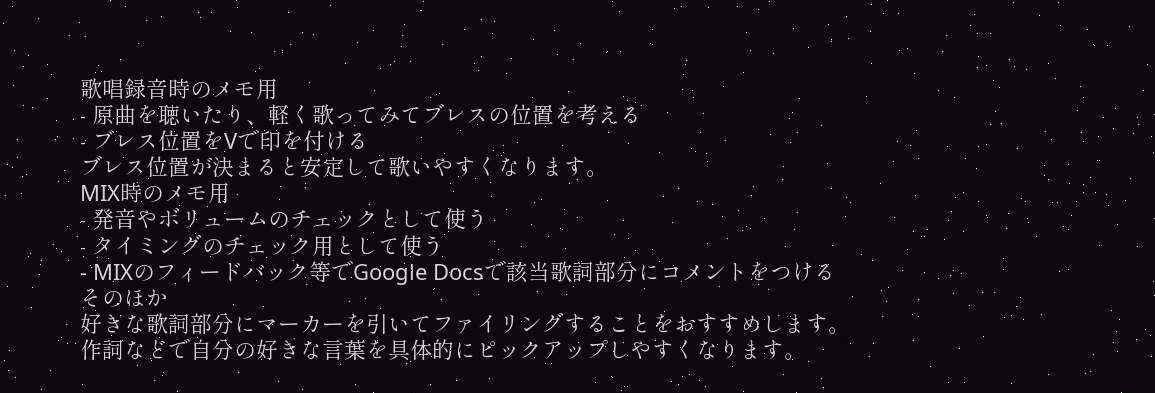歌唱録音時のメモ用
- 原曲を聴いたり、軽く歌ってみてブレスの位置を考える
- ブレス位置をVで印を付ける
ブレス位置が決まると安定して歌いやすくなります。
MIX時のメモ用
- 発音やボリュームのチェックとして使う
- タイミングのチェック用として使う
- MIXのフィードバック等でGoogle Docsで該当歌詞部分にコメントをつける
そのほか
好きな歌詞部分にマーカーを引いてファイリングすることをおすすめします。 作詞などで自分の好きな言葉を具体的にピックアップしやすくなります。